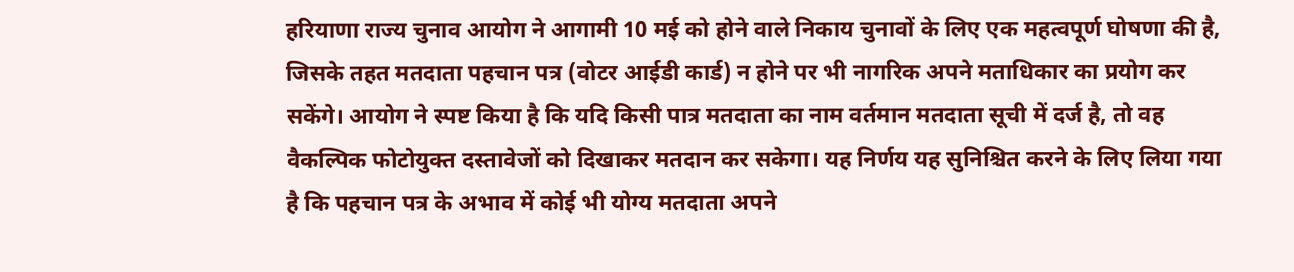हरियाणा राज्य चुनाव आयोग ने आगामी 10 मई को होने वाले निकाय चुनावों के लिए एक महत्वपूर्ण घोषणा की है, जिसके तहत मतदाता पहचान पत्र (वोटर आईडी कार्ड) न होने पर भी नागरिक अपने मताधिकार का प्रयोग कर सकेंगे। आयोग ने स्पष्ट किया है कि यदि किसी पात्र मतदाता का नाम वर्तमान मतदाता सूची में दर्ज है, तो वह वैकल्पिक फोटोयुक्त दस्तावेजों को दिखाकर मतदान कर सकेगा। यह निर्णय यह सुनिश्चित करने के लिए लिया गया है कि पहचान पत्र के अभाव में कोई भी योग्य मतदाता अपने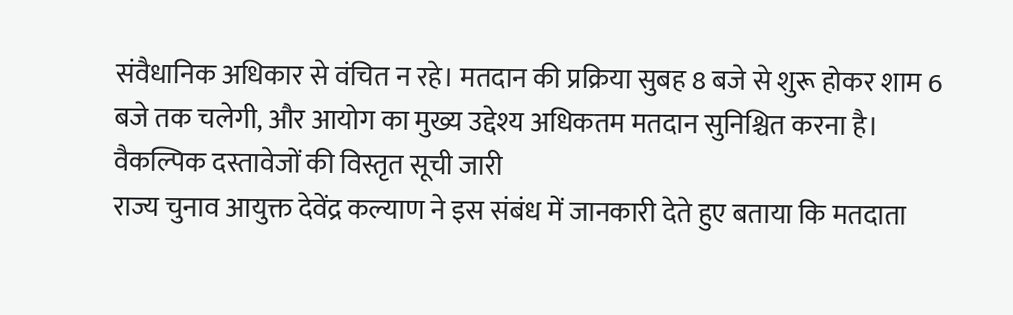संवैधानिक अधिकार से वंचित न रहे। मतदान की प्रक्रिया सुबह 8 बजे से शुरू होकर शाम 6 बजे तक चलेगी, और आयोग का मुख्य उद्देश्य अधिकतम मतदान सुनिश्चित करना है।
वैकल्पिक दस्तावेजों की विस्तृत सूची जारी
राज्य चुनाव आयुक्त देवेंद्र कल्याण ने इस संबंध में जानकारी देते हुए बताया कि मतदाता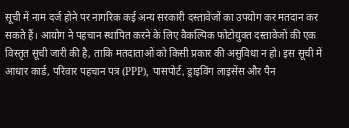सूची में नाम दर्ज होने पर नागरिक कई अन्य सरकारी दस्तावेजों का उपयोग कर मतदान कर सकते हैं। आयोग ने पहचान स्थापित करने के लिए वैकल्पिक फोटोयुक्त दस्तावेजों की एक विस्तृत सूची जारी की है, ताकि मतदाताओं को किसी प्रकार की असुविधा न हो। इस सूची में आधार कार्ड, परिवार पहचान पत्र (PPP), पासपोर्ट, ड्राइविंग लाइसेंस और पैन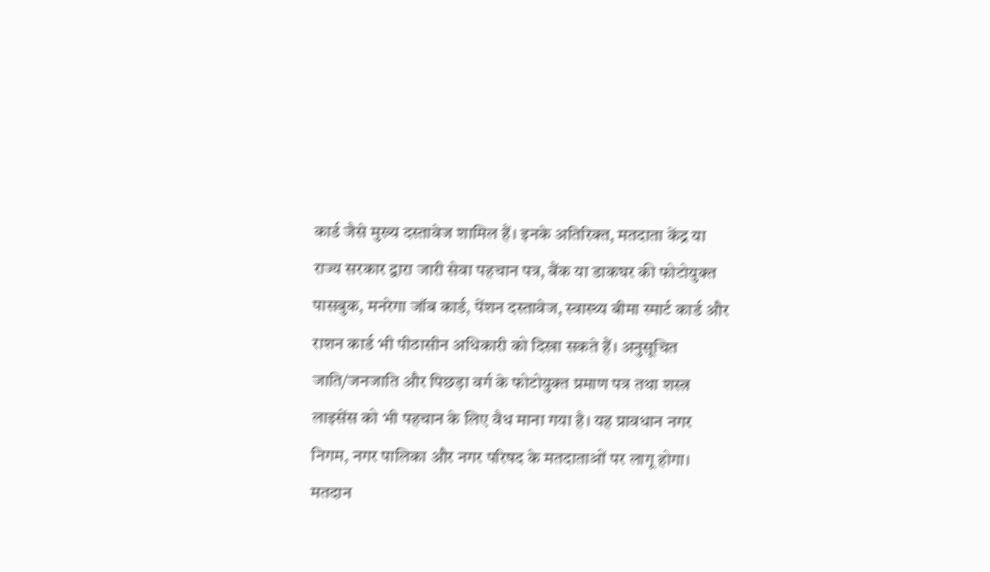कार्ड जैसे मुख्य दस्तावेज शामिल हैं। इनके अतिरिक्त, मतदाता केंद्र या राज्य सरकार द्वारा जारी सेवा पहचान पत्र, बैंक या डाकघर की फोटोयुक्त पासबुक, मनरेगा जॉब कार्ड, पेंशन दस्तावेज, स्वास्थ्य बीमा स्मार्ट कार्ड और राशन कार्ड भी पीठासीन अधिकारी को दिखा सकते हैं। अनुसूचित जाति/जनजाति और पिछड़ा वर्ग के फोटोयुक्त प्रमाण पत्र तथा शस्त्र लाइसेंस को भी पहचान के लिए वैध माना गया है। यह प्रावधान नगर निगम, नगर पालिका और नगर परिषद के मतदाताओं पर लागू होगा।
मतदान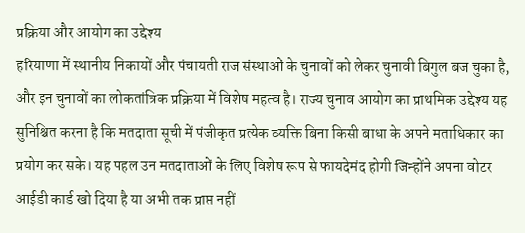प्रक्रिया और आयोग का उद्देश्य
हरियाणा में स्थानीय निकायों और पंचायती राज संस्थाओं के चुनावों को लेकर चुनावी बिगुल बज चुका है, और इन चुनावों का लोकतांत्रिक प्रक्रिया में विशेष महत्व है। राज्य चुनाव आयोग का प्राथमिक उद्देश्य यह सुनिश्चित करना है कि मतदाता सूची में पंजीकृत प्रत्येक व्यक्ति बिना किसी बाधा के अपने मताधिकार का प्रयोग कर सके। यह पहल उन मतदाताओं के लिए विशेष रूप से फायदेमंद होगी जिन्होंने अपना वोटर आईडी कार्ड खो दिया है या अभी तक प्राप्त नहीं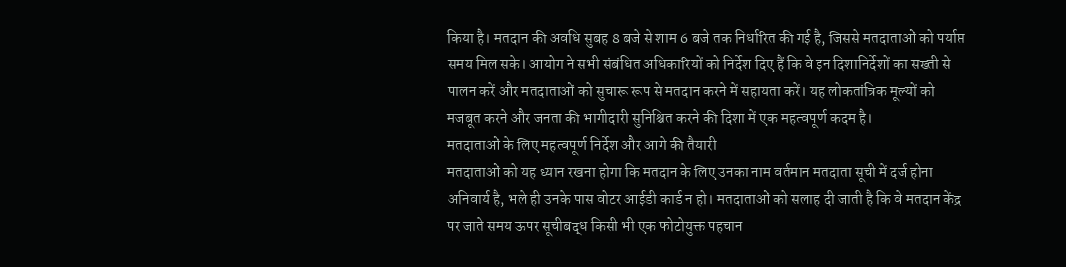किया है। मतदान की अवधि सुबह 8 बजे से शाम 6 बजे तक निर्धारित की गई है, जिससे मतदाताओं को पर्याप्त समय मिल सके। आयोग ने सभी संबंधित अधिकारियों को निर्देश दिए हैं कि वे इन दिशानिर्देशों का सख्ती से पालन करें और मतदाताओं को सुचारू रूप से मतदान करने में सहायता करें। यह लोकतांत्रिक मूल्यों को मजबूत करने और जनता की भागीदारी सुनिश्चित करने की दिशा में एक महत्वपूर्ण कदम है।
मतदाताओं के लिए महत्वपूर्ण निर्देश और आगे की तैयारी
मतदाताओं को यह ध्यान रखना होगा कि मतदान के लिए उनका नाम वर्तमान मतदाता सूची में दर्ज होना अनिवार्य है, भले ही उनके पास वोटर आईडी कार्ड न हो। मतदाताओं को सलाह दी जाती है कि वे मतदान केंद्र पर जाते समय ऊपर सूचीबद्ध किसी भी एक फोटोयुक्त पहचान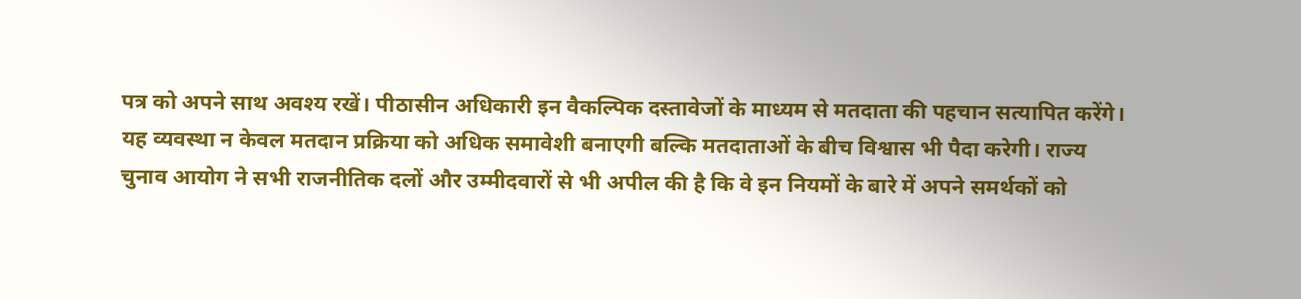पत्र को अपने साथ अवश्य रखें। पीठासीन अधिकारी इन वैकल्पिक दस्तावेजों के माध्यम से मतदाता की पहचान सत्यापित करेंगे। यह व्यवस्था न केवल मतदान प्रक्रिया को अधिक समावेशी बनाएगी बल्कि मतदाताओं के बीच विश्वास भी पैदा करेगी। राज्य चुनाव आयोग ने सभी राजनीतिक दलों और उम्मीदवारों से भी अपील की है कि वे इन नियमों के बारे में अपने समर्थकों को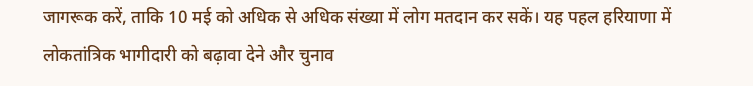जागरूक करें, ताकि 10 मई को अधिक से अधिक संख्या में लोग मतदान कर सकें। यह पहल हरियाणा में लोकतांत्रिक भागीदारी को बढ़ावा देने और चुनाव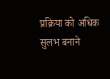प्रक्रिया को अधिक सुलभ बनाने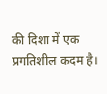की दिशा में एक प्रगतिशील कदम है।